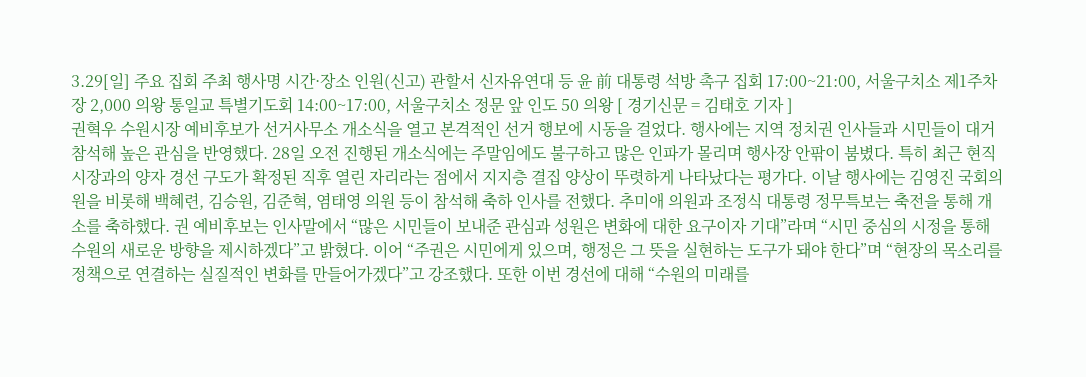3.29[일] 주요 집회 주최 행사명 시간·장소 인원(신고) 관할서 신자유연대 등 윤 前 대통령 석방 촉구 집회 17:00~21:00, 서울구치소 제1주차장 2,000 의왕 통일교 특별기도회 14:00~17:00, 서울구치소 정문 앞 인도 50 의왕 [ 경기신문 = 김태호 기자 ]
권혁우 수원시장 예비후보가 선거사무소 개소식을 열고 본격적인 선거 행보에 시동을 걸었다. 행사에는 지역 정치권 인사들과 시민들이 대거 참석해 높은 관심을 반영했다. 28일 오전 진행된 개소식에는 주말임에도 불구하고 많은 인파가 몰리며 행사장 안팎이 붐볐다. 특히 최근 현직 시장과의 양자 경선 구도가 확정된 직후 열린 자리라는 점에서 지지층 결집 양상이 뚜렷하게 나타났다는 평가다. 이날 행사에는 김영진 국회의원을 비롯해 백혜련, 김승원, 김준혁, 염태영 의원 등이 참석해 축하 인사를 전했다. 추미애 의원과 조정식 대통령 정무특보는 축전을 통해 개소를 축하했다. 권 예비후보는 인사말에서 “많은 시민들이 보내준 관심과 성원은 변화에 대한 요구이자 기대”라며 “시민 중심의 시정을 통해 수원의 새로운 방향을 제시하겠다”고 밝혔다. 이어 “주권은 시민에게 있으며, 행정은 그 뜻을 실현하는 도구가 돼야 한다”며 “현장의 목소리를 정책으로 연결하는 실질적인 변화를 만들어가겠다”고 강조했다. 또한 이번 경선에 대해 “수원의 미래를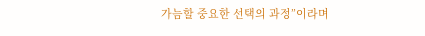가늠할 중요한 선택의 과정”이라며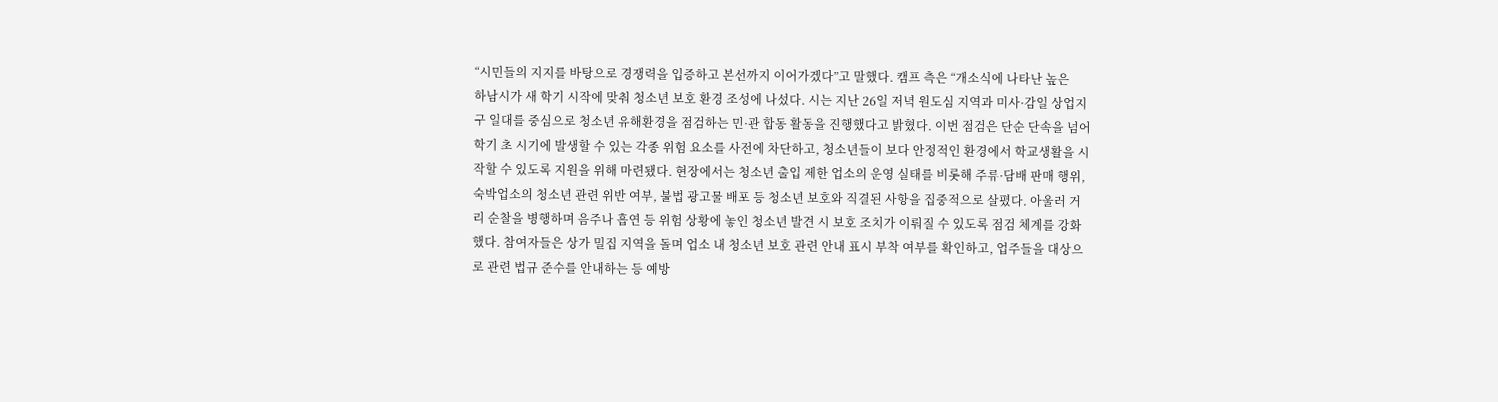“시민들의 지지를 바탕으로 경쟁력을 입증하고 본선까지 이어가겠다”고 말했다. 캠프 측은 “개소식에 나타난 높은
하남시가 새 학기 시작에 맞춰 청소년 보호 환경 조성에 나섰다. 시는 지난 26일 저녁 원도심 지역과 미사·감일 상업지구 일대를 중심으로 청소년 유해환경을 점검하는 민·관 합동 활동을 진행했다고 밝혔다. 이번 점검은 단순 단속을 넘어 학기 초 시기에 발생할 수 있는 각종 위험 요소를 사전에 차단하고, 청소년들이 보다 안정적인 환경에서 학교생활을 시작할 수 있도록 지원을 위해 마련됐다. 현장에서는 청소년 출입 제한 업소의 운영 실태를 비롯해 주류·담배 판매 행위, 숙박업소의 청소년 관련 위반 여부, 불법 광고물 배포 등 청소년 보호와 직결된 사항을 집중적으로 살폈다. 아울러 거리 순찰을 병행하며 음주나 흡연 등 위험 상황에 놓인 청소년 발견 시 보호 조치가 이뤄질 수 있도록 점검 체계를 강화했다. 참여자들은 상가 밀집 지역을 돌며 업소 내 청소년 보호 관련 안내 표시 부착 여부를 확인하고, 업주들을 대상으로 관련 법규 준수를 안내하는 등 예방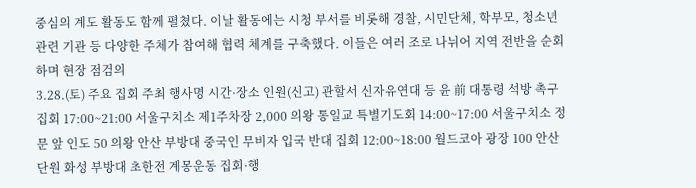중심의 계도 활동도 함께 펼쳤다. 이날 활동에는 시청 부서를 비롯해 경찰, 시민단체, 학부모, 청소년 관련 기관 등 다양한 주체가 참여해 협력 체계를 구축했다. 이들은 여러 조로 나뉘어 지역 전반을 순회하며 현장 점검의
3.28.(토) 주요 집회 주최 행사명 시간·장소 인원(신고) 관할서 신자유연대 등 윤 前 대통령 석방 촉구 집회 17:00~21:00 서울구치소 제1주차장 2,000 의왕 통일교 특별기도회 14:00~17:00 서울구치소 정문 앞 인도 50 의왕 안산 부방대 중국인 무비자 입국 반대 집회 12:00~18:00 월드코아 광장 100 안산단원 화성 부방대 초한전 계몽운동 집회·행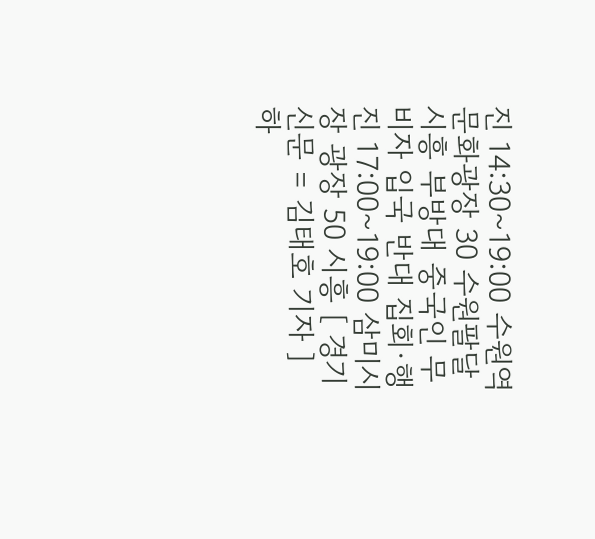진 14:30~19:00 수원역 문화광장 30 수원팔달 시흥 부방대 중국인 무비자 입국 반대 집회·행진 17:00~19:00 삼미시장 광장 50 시흥 [ 경기신문 = 김태호 기자 ]
하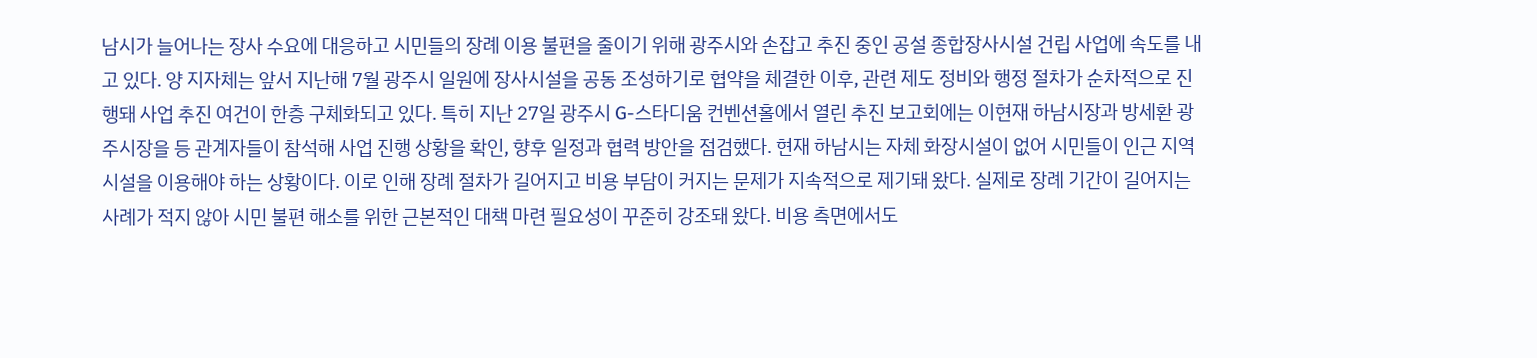남시가 늘어나는 장사 수요에 대응하고 시민들의 장례 이용 불편을 줄이기 위해 광주시와 손잡고 추진 중인 공설 종합장사시설 건립 사업에 속도를 내고 있다. 양 지자체는 앞서 지난해 7월 광주시 일원에 장사시설을 공동 조성하기로 협약을 체결한 이후, 관련 제도 정비와 행정 절차가 순차적으로 진행돼 사업 추진 여건이 한층 구체화되고 있다. 특히 지난 27일 광주시 G-스타디움 컨벤션홀에서 열린 추진 보고회에는 이현재 하남시장과 방세환 광주시장을 등 관계자들이 참석해 사업 진행 상황을 확인, 향후 일정과 협력 방안을 점검했다. 현재 하남시는 자체 화장시설이 없어 시민들이 인근 지역 시설을 이용해야 하는 상황이다. 이로 인해 장례 절차가 길어지고 비용 부담이 커지는 문제가 지속적으로 제기돼 왔다. 실제로 장례 기간이 길어지는 사례가 적지 않아 시민 불편 해소를 위한 근본적인 대책 마련 필요성이 꾸준히 강조돼 왔다. 비용 측면에서도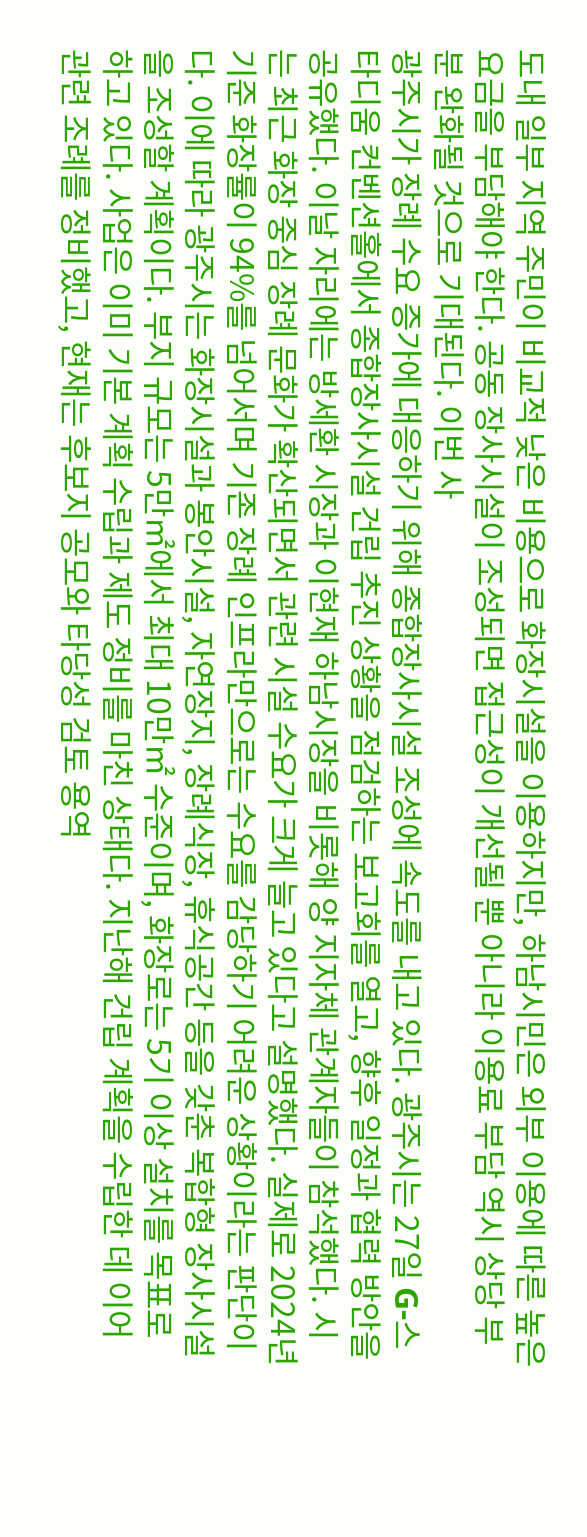도내 일부 지역 주민이 비교적 낮은 비용으로 화장시설을 이용하지만, 하남시민은 외부 이용에 따른 높은 요금을 부담해야 한다. 공동 장사시설이 조성되면 접근성이 개선될 뿐 아니라 이용료 부담 역시 상당 부분 완화될 것으로 기대된다. 이번 사
광주시가 장례 수요 증가에 대응하기 위해 종합장사시설 조성에 속도를 내고 있다. 광주시는 27일 G-스타디움 컨벤션홀에서 종합장사시설 건립 추진 상황을 점검하는 보고회를 열고, 향후 일정과 협력 방안을 공유했다. 이날 자리에는 방세환 시장과 이현재 하남시장을 비롯해 양 지자체 관계자들이 참석했다. 시는 최근 화장 중심 장례 문화가 확산되면서 관련 시설 수요가 크게 늘고 있다고 설명했다. 실제로 2024년 기준 화장률이 94%를 넘어서며 기존 장례 인프라만으로는 수요를 감당하기 어려운 상황이라는 판단이다. 이에 따라 광주시는 화장시설과 봉안시설, 자연장지, 장례식장, 휴식공간 등을 갖춘 복합형 장사시설을 조성할 계획이다. 부지 규모는 5만㎡에서 최대 10만㎡ 수준이며, 화장로는 5기 이상 설치를 목표로 하고 있다. 사업은 이미 기본 계획 수립과 제도 정비를 마친 상태다. 지난해 건립 계획을 수립한 데 이어 관련 조례를 정비했고, 현재는 후보지 공모와 타당성 검토 용역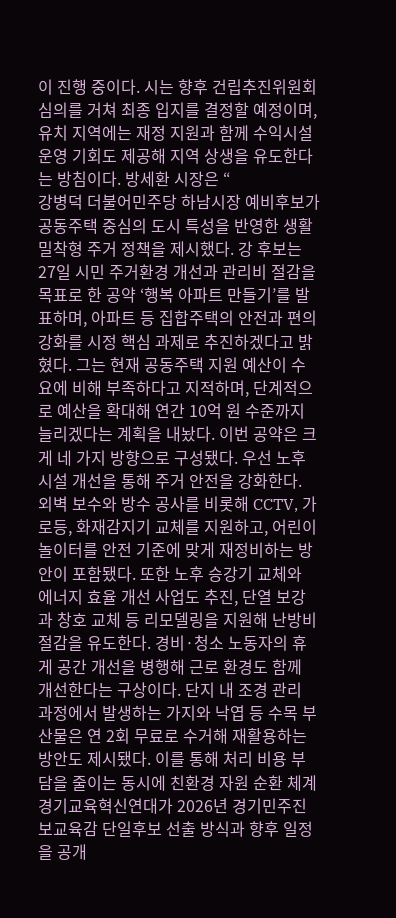이 진행 중이다. 시는 향후 건립추진위원회 심의를 거쳐 최종 입지를 결정할 예정이며, 유치 지역에는 재정 지원과 함께 수익시설 운영 기회도 제공해 지역 상생을 유도한다는 방침이다. 방세환 시장은 “
강병덕 더불어민주당 하남시장 예비후보가 공동주택 중심의 도시 특성을 반영한 생활밀착형 주거 정책을 제시했다. 강 후보는 27일 시민 주거환경 개선과 관리비 절감을 목표로 한 공약 ‘행복 아파트 만들기’를 발표하며, 아파트 등 집합주택의 안전과 편의 강화를 시정 핵심 과제로 추진하겠다고 밝혔다. 그는 현재 공동주택 지원 예산이 수요에 비해 부족하다고 지적하며, 단계적으로 예산을 확대해 연간 10억 원 수준까지 늘리겠다는 계획을 내놨다. 이번 공약은 크게 네 가지 방향으로 구성됐다. 우선 노후 시설 개선을 통해 주거 안전을 강화한다. 외벽 보수와 방수 공사를 비롯해 CCTV, 가로등, 화재감지기 교체를 지원하고, 어린이놀이터를 안전 기준에 맞게 재정비하는 방안이 포함됐다. 또한 노후 승강기 교체와 에너지 효율 개선 사업도 추진, 단열 보강과 창호 교체 등 리모델링을 지원해 난방비 절감을 유도한다. 경비·청소 노동자의 휴게 공간 개선을 병행해 근로 환경도 함께 개선한다는 구상이다. 단지 내 조경 관리 과정에서 발생하는 가지와 낙엽 등 수목 부산물은 연 2회 무료로 수거해 재활용하는 방안도 제시됐다. 이를 통해 처리 비용 부담을 줄이는 동시에 친환경 자원 순환 체계
경기교육혁신연대가 2026년 경기민주진보교육감 단일후보 선출 방식과 향후 일정을 공개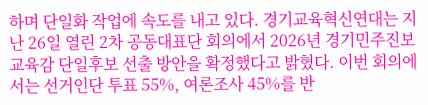하며 단일화 작업에 속도를 내고 있다. 경기교육혁신연대는 지난 26일 열린 2차 공동대표단 회의에서 2026년 경기민주진보교육감 단일후보 선출 방안을 확정했다고 밝혔다. 이번 회의에서는 선거인단 투표 55%, 여론조사 45%를 반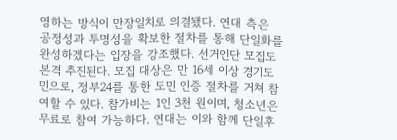영하는 방식이 만장일치로 의결됐다. 연대 측은 공정성과 투명성을 확보한 절차를 통해 단일화를 완성하겠다는 입장을 강조했다. 선거인단 모집도 본격 추진된다. 모집 대상은 만 16세 이상 경기도민으로, 정부24를 통한 도민 인증 절차를 거쳐 참여할 수 있다. 참가비는 1인 3천 원이며, 청소년은 무료로 참여 가능하다. 연대는 이와 함께 단일후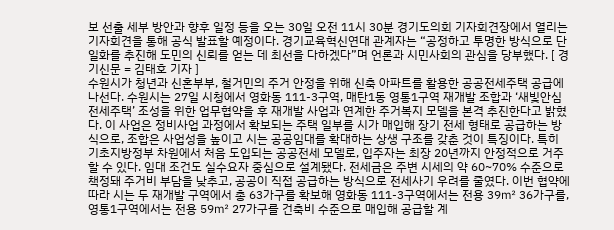보 선출 세부 방안과 향후 일정 등을 오는 30일 오전 11시 30분 경기도의회 기자회견장에서 열리는 기자회견을 통해 공식 발표할 예정이다. 경기교육혁신연대 관계자는 “공정하고 투명한 방식으로 단일화를 추진해 도민의 신뢰를 얻는 데 최선을 다하겠다”며 언론과 시민사회의 관심을 당부했다. [ 경기신문 = 김태호 기자 ]
수원시가 청년과 신혼부부, 철거민의 주거 안정을 위해 신축 아파트를 활용한 공공전세주택 공급에 나선다. 수원시는 27일 시청에서 영화동 111-3구역, 매탄1동 영통1구역 재개발 조합과 ‘새빛안심전세주택’ 조성을 위한 업무협약을 후 재개발 사업과 연계한 주거복지 모델을 본격 추진한다고 밝혔다. 이 사업은 정비사업 과정에서 확보되는 주택 일부를 시가 매입해 장기 전세 형태로 공급하는 방식으로, 조합은 사업성을 높이고 시는 공공임대를 확대하는 상생 구조를 갖춘 것이 특징이다. 특히 기초지방정부 차원에서 처음 도입되는 공공전세 모델로, 입주자는 최장 20년까지 안정적으로 거주할 수 있다. 임대 조건도 실수요자 중심으로 설계됐다. 전세금은 주변 시세의 약 60~70% 수준으로 책정돼 주거비 부담을 낮추고, 공공이 직접 공급하는 방식으로 전세사기 우려를 줄였다. 이번 협약에 따라 시는 두 재개발 구역에서 총 63가구를 확보해 영화동 111-3구역에서는 전용 39㎡ 36가구를, 영통1구역에서는 전용 59㎡ 27가구를 건축비 수준으로 매입해 공급할 계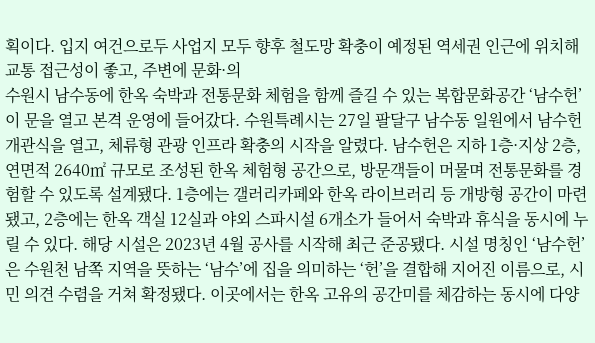획이다. 입지 여건으로두 사업지 모두 향후 철도망 확충이 예정된 역세권 인근에 위치해 교통 접근성이 좋고, 주변에 문화·의
수원시 남수동에 한옥 숙박과 전통문화 체험을 함께 즐길 수 있는 복합문화공간 ‘남수헌’이 문을 열고 본격 운영에 들어갔다. 수원특례시는 27일 팔달구 남수동 일원에서 남수헌 개관식을 열고, 체류형 관광 인프라 확충의 시작을 알렸다. 남수헌은 지하 1층·지상 2층, 연면적 2640㎡ 규모로 조성된 한옥 체험형 공간으로, 방문객들이 머물며 전통문화를 경험할 수 있도록 설계됐다. 1층에는 갤러리카페와 한옥 라이브러리 등 개방형 공간이 마련됐고, 2층에는 한옥 객실 12실과 야외 스파시설 6개소가 들어서 숙박과 휴식을 동시에 누릴 수 있다. 해당 시설은 2023년 4월 공사를 시작해 최근 준공됐다. 시설 명칭인 ‘남수헌’은 수원천 남쪽 지역을 뜻하는 ‘남수’에 집을 의미하는 ‘헌’을 결합해 지어진 이름으로, 시민 의견 수렴을 거쳐 확정됐다. 이곳에서는 한옥 고유의 공간미를 체감하는 동시에 다양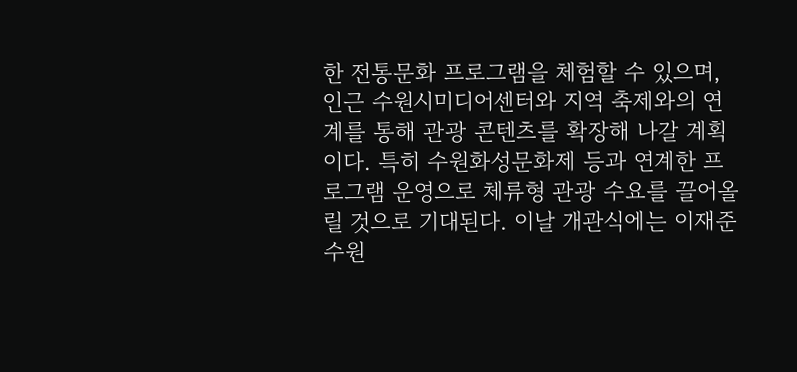한 전통문화 프로그램을 체험할 수 있으며, 인근 수원시미디어센터와 지역 축제와의 연계를 통해 관광 콘텐츠를 확장해 나갈 계획이다. 특히 수원화성문화제 등과 연계한 프로그램 운영으로 체류형 관광 수요를 끌어올릴 것으로 기대된다. 이날 개관식에는 이재준 수원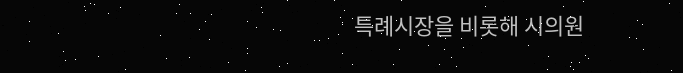특례시장을 비롯해 시의원